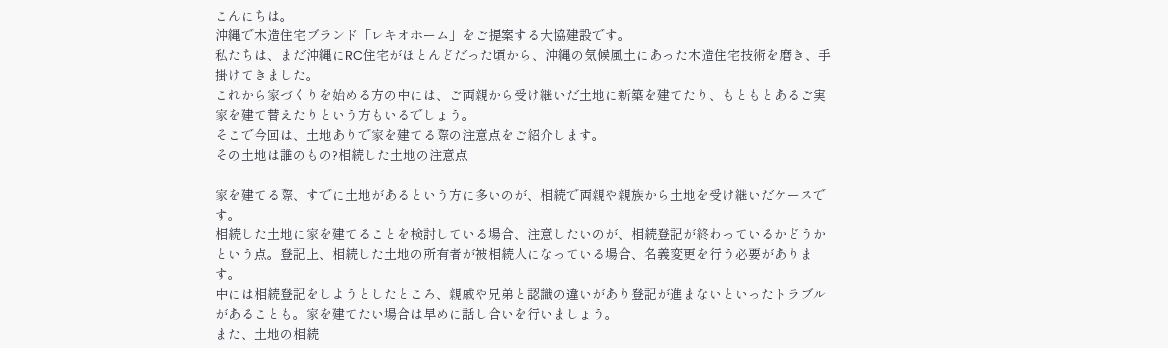こんにちは。
沖縄で木造住宅ブランド「レキオホーム」をご提案する大協建設です。
私たちは、まだ沖縄にRC住宅がほとんどだった頃から、沖縄の気候風土にあった木造住宅技術を磨き、手掛けてきました。
これから家づくりを始める方の中には、ご両親から受け継いだ土地に新築を建てたり、もともとあるご実家を建て替えたりという方もいるでしょう。
そこで今回は、土地ありで家を建てる際の注意点をご紹介します。
その土地は誰のもの?相続した土地の注意点

家を建てる際、すでに土地があるという方に多いのが、相続で両親や親族から土地を受け継いだケースです。
相続した土地に家を建てることを検討している場合、注意したいのが、相続登記が終わっているかどうかという点。登記上、相続した土地の所有者が被相続人になっている場合、名義変更を行う必要があります。
中には相続登記をしようとしたところ、親戚や兄弟と認識の違いがあり登記が進まないといったトラブルがあることも。家を建てたい場合は早めに話し合いを行いましょう。
また、土地の相続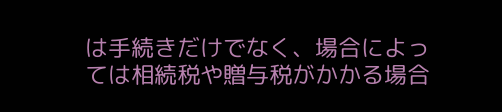は手続きだけでなく、場合によっては相続税や贈与税がかかる場合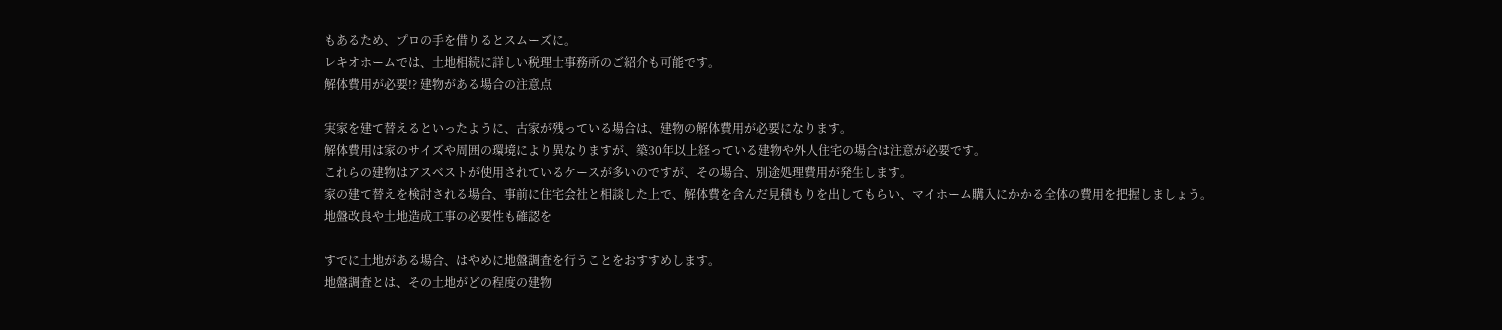もあるため、プロの手を借りるとスムーズに。
レキオホームでは、土地相続に詳しい税理士事務所のご紹介も可能です。
解体費用が必要!? 建物がある場合の注意点

実家を建て替えるといったように、古家が残っている場合は、建物の解体費用が必要になります。
解体費用は家のサイズや周囲の環境により異なりますが、築30年以上経っている建物や外人住宅の場合は注意が必要です。
これらの建物はアスベストが使用されているケースが多いのですが、その場合、別途処理費用が発生します。
家の建て替えを検討される場合、事前に住宅会社と相談した上で、解体費を含んだ見積もりを出してもらい、マイホーム購入にかかる全体の費用を把握しましょう。
地盤改良や土地造成工事の必要性も確認を

すでに土地がある場合、はやめに地盤調査を行うことをおすすめします。
地盤調査とは、その土地がどの程度の建物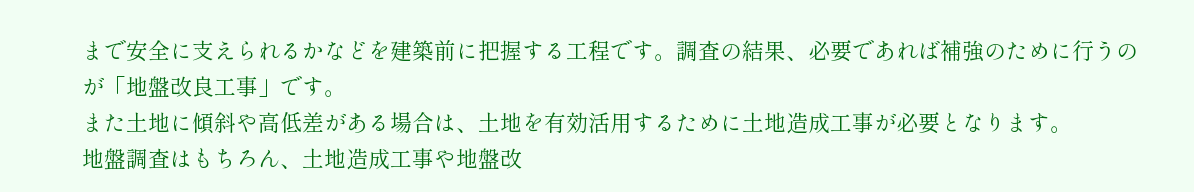まで安全に支えられるかなどを建築前に把握する工程です。調査の結果、必要であれば補強のために行うのが「地盤改良工事」です。
また土地に傾斜や高低差がある場合は、土地を有効活用するために土地造成工事が必要となります。
地盤調査はもちろん、土地造成工事や地盤改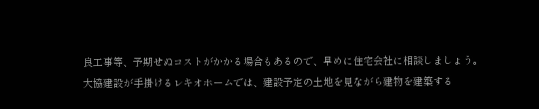良工事等、予期せぬコストがかかる場合もあるので、早めに住宅会社に相談しましょう。
大協建設が手掛けるレキオホームでは、建設予定の土地を見ながら建物を建築する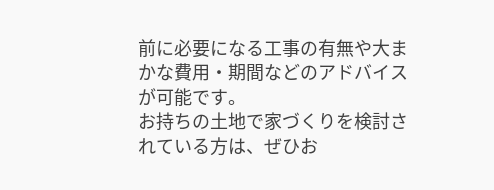前に必要になる工事の有無や大まかな費用・期間などのアドバイスが可能です。
お持ちの土地で家づくりを検討されている方は、ぜひお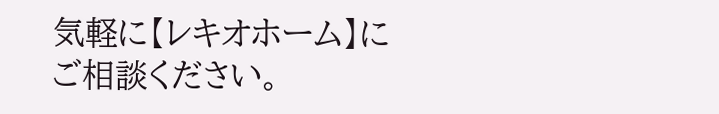気軽に【レキオホーム】にご相談ください。